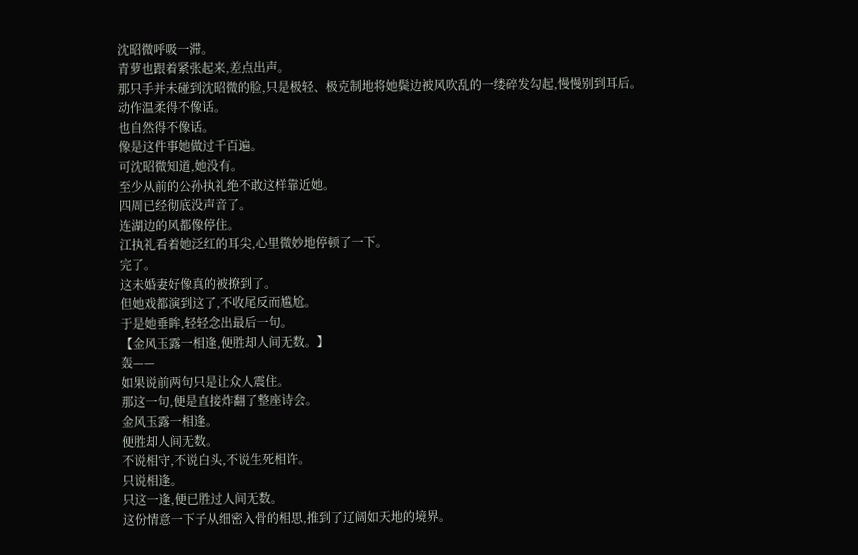沈昭微呼吸一滞。
青萝也跟着紧张起来,差点出声。
那只手并未碰到沈昭微的脸,只是极轻、极克制地将她鬓边被风吹乱的一缕碎发勾起,慢慢别到耳后。
动作温柔得不像话。
也自然得不像话。
像是这件事她做过千百遍。
可沈昭微知道,她没有。
至少从前的公孙执礼绝不敢这样靠近她。
四周已经彻底没声音了。
连湖边的风都像停住。
江执礼看着她泛红的耳尖,心里微妙地停顿了一下。
完了。
这未婚妻好像真的被撩到了。
但她戏都演到这了,不收尾反而尴尬。
于是她垂眸,轻轻念出最后一句。
【金风玉露一相逢,便胜却人间无数。】
轰——
如果说前两句只是让众人震住。
那这一句,便是直接炸翻了整座诗会。
金风玉露一相逢。
便胜却人间无数。
不说相守,不说白头,不说生死相许。
只说相逢。
只这一逢,便已胜过人间无数。
这份情意一下子从细密入骨的相思,推到了辽阔如天地的境界。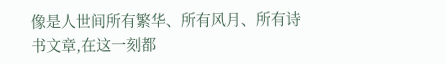像是人世间所有繁华、所有风月、所有诗书文章,在这一刻都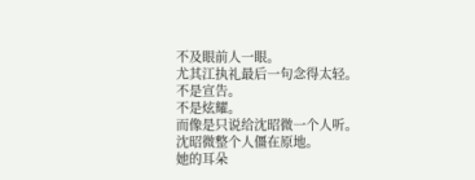不及眼前人一眼。
尤其江执礼最后一句念得太轻。
不是宣告。
不是炫耀。
而像是只说给沈昭微一个人听。
沈昭微整个人僵在原地。
她的耳朵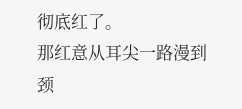彻底红了。
那红意从耳尖一路漫到颈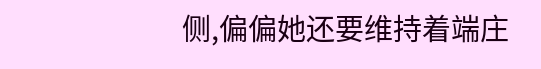侧,偏偏她还要维持着端庄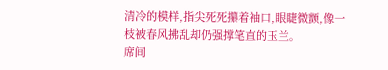清冷的模样,指尖死死攥着袖口,眼睫微颤,像一枝被春风拂乱却仍强撑笔直的玉兰。
席间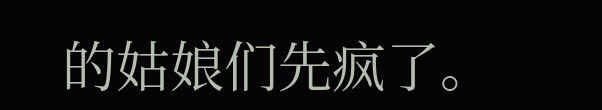的姑娘们先疯了。